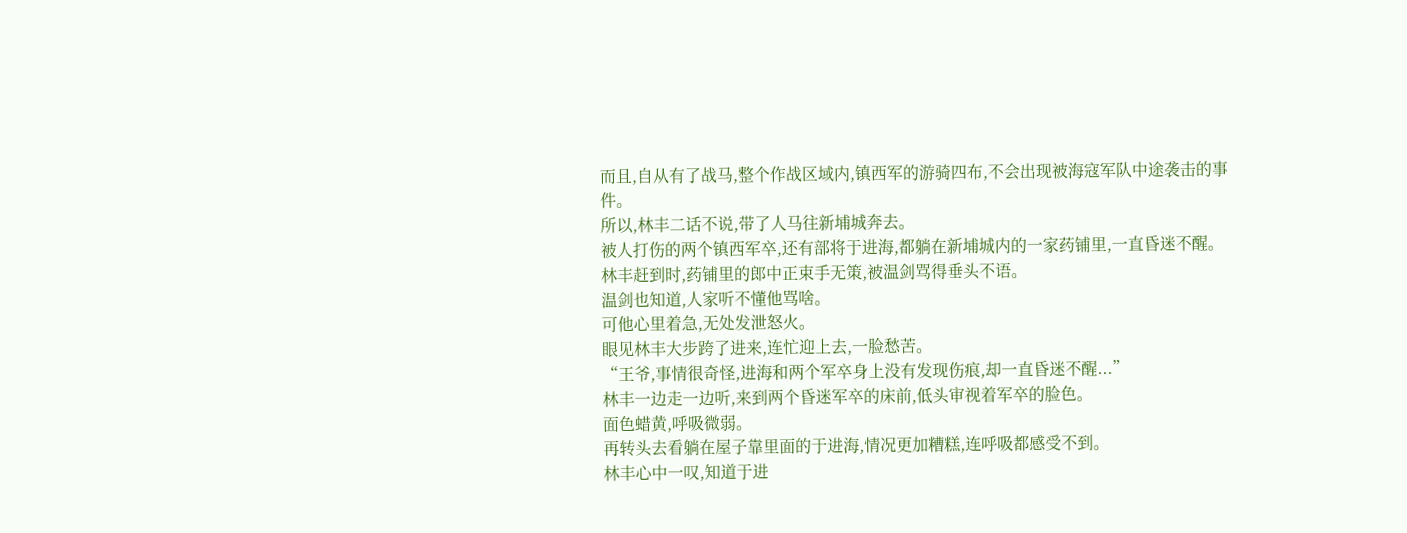而且,自从有了战马,整个作战区域内,镇西军的游骑四布,不会出现被海寇军队中途袭击的事件。
所以,林丰二话不说,带了人马往新埔城奔去。
被人打伤的两个镇西军卒,还有部将于进海,都躺在新埔城内的一家药铺里,一直昏迷不醒。
林丰赶到时,药铺里的郎中正束手无策,被温剑骂得垂头不语。
温剑也知道,人家听不懂他骂啥。
可他心里着急,无处发泄怒火。
眼见林丰大步跨了进来,连忙迎上去,一脸愁苦。
“王爷,事情很奇怪,进海和两个军卒身上没有发现伤痕,却一直昏迷不醒...”
林丰一边走一边听,来到两个昏迷军卒的床前,低头审视着军卒的脸色。
面色蜡黄,呼吸微弱。
再转头去看躺在屋子靠里面的于进海,情况更加糟糕,连呼吸都感受不到。
林丰心中一叹,知道于进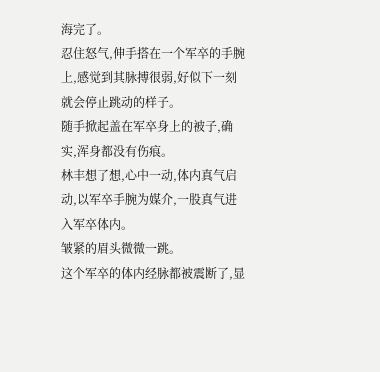海完了。
忍住怒气,伸手搭在一个军卒的手腕上,感觉到其脉搏很弱,好似下一刻就会停止跳动的样子。
随手掀起盖在军卒身上的被子,确实,浑身都没有伤痕。
林丰想了想,心中一动,体内真气启动,以军卒手腕为媒介,一股真气进入军卒体内。
皱紧的眉头微微一跳。
这个军卒的体内经脉都被震断了,显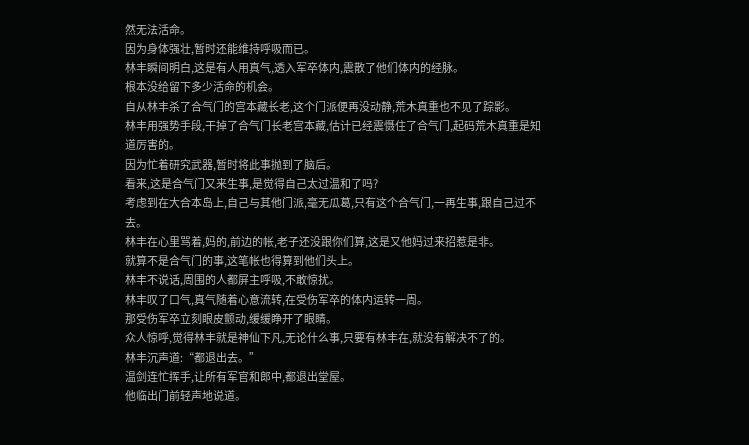然无法活命。
因为身体强壮,暂时还能维持呼吸而已。
林丰瞬间明白,这是有人用真气,透入军卒体内,震散了他们体内的经脉。
根本没给留下多少活命的机会。
自从林丰杀了合气门的宫本藏长老,这个门派便再没动静,荒木真重也不见了踪影。
林丰用强势手段,干掉了合气门长老宫本藏,估计已经震慑住了合气门,起码荒木真重是知道厉害的。
因为忙着研究武器,暂时将此事抛到了脑后。
看来,这是合气门又来生事,是觉得自己太过温和了吗?
考虑到在大合本岛上,自己与其他门派,毫无瓜葛,只有这个合气门,一再生事,跟自己过不去。
林丰在心里骂着,妈的,前边的帐,老子还没跟你们算,这是又他妈过来招惹是非。
就算不是合气门的事,这笔帐也得算到他们头上。
林丰不说话,周围的人都屏主呼吸,不敢惊扰。
林丰叹了口气,真气随着心意流转,在受伤军卒的体内运转一周。
那受伤军卒立刻眼皮颤动,缓缓睁开了眼睛。
众人惊呼,觉得林丰就是神仙下凡,无论什么事,只要有林丰在,就没有解决不了的。
林丰沉声道:“都退出去。”
温剑连忙挥手,让所有军官和郎中,都退出堂屋。
他临出门前轻声地说道。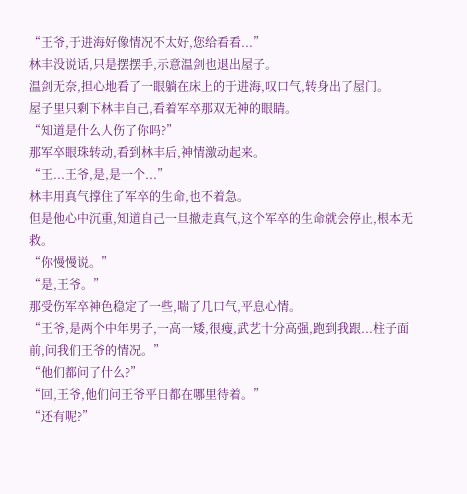“王爷,于进海好像情况不太好,您给看看...”
林丰没说话,只是摆摆手,示意温剑也退出屋子。
温剑无奈,担心地看了一眼躺在床上的于进海,叹口气,转身出了屋门。
屋子里只剩下林丰自己,看着军卒那双无神的眼睛。
“知道是什么人伤了你吗?”
那军卒眼珠转动,看到林丰后,神情激动起来。
“王...王爷,是,是一个...”
林丰用真气撑住了军卒的生命,也不着急。
但是他心中沉重,知道自己一旦撤走真气,这个军卒的生命就会停止,根本无救。
“你慢慢说。”
“是,王爷。”
那受伤军卒神色稳定了一些,喘了几口气,平息心情。
“王爷,是两个中年男子,一高一矮,很瘦,武艺十分高强,跑到我跟...柱子面前,问我们王爷的情况。”
“他们都问了什么?”
“回,王爷,他们问王爷平日都在哪里待着。”
“还有呢?”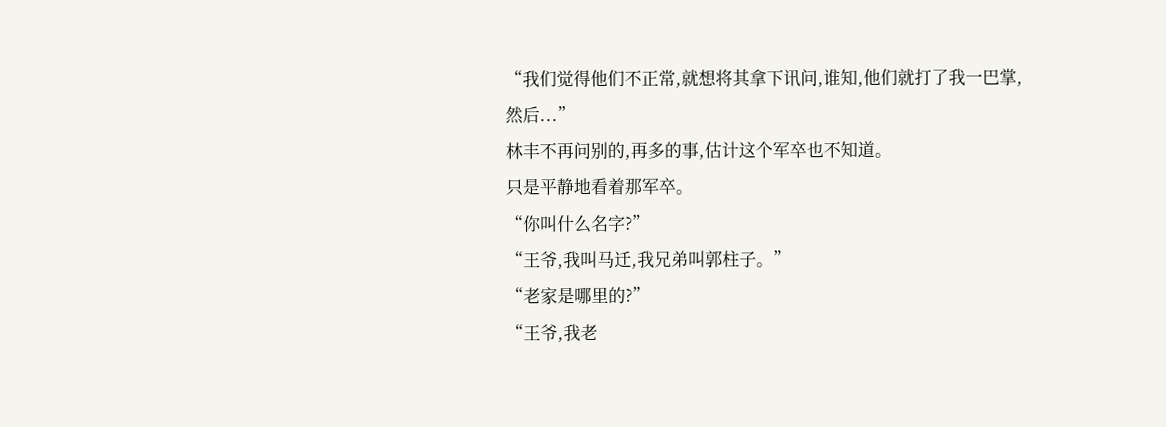“我们觉得他们不正常,就想将其拿下讯问,谁知,他们就打了我一巴掌,然后...”
林丰不再问别的,再多的事,估计这个军卒也不知道。
只是平静地看着那军卒。
“你叫什么名字?”
“王爷,我叫马迁,我兄弟叫郭柱子。”
“老家是哪里的?”
“王爷,我老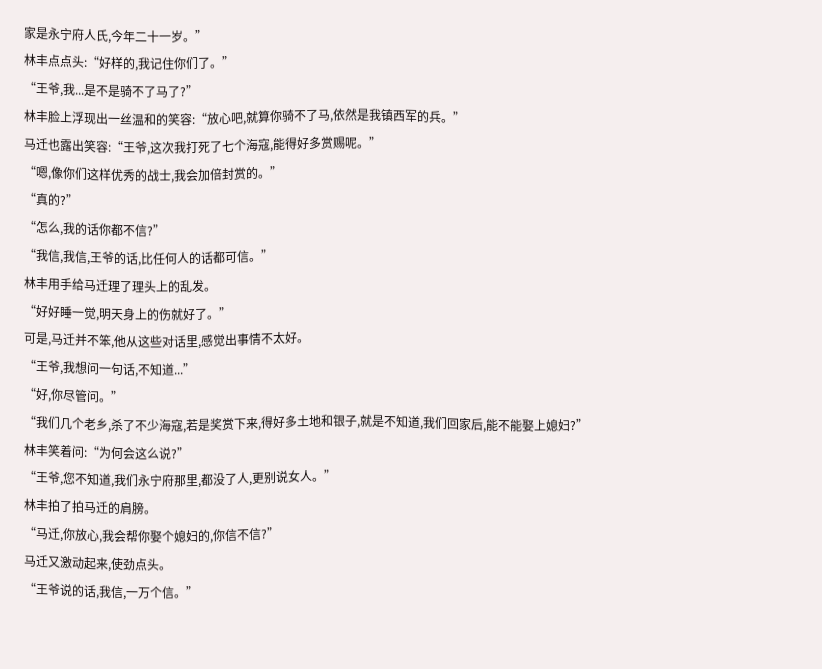家是永宁府人氏,今年二十一岁。”
林丰点点头:“好样的,我记住你们了。”
“王爷,我...是不是骑不了马了?”
林丰脸上浮现出一丝温和的笑容:“放心吧,就算你骑不了马,依然是我镇西军的兵。”
马迁也露出笑容:“王爷,这次我打死了七个海寇,能得好多赏赐呢。”
“嗯,像你们这样优秀的战士,我会加倍封赏的。”
“真的?”
“怎么,我的话你都不信?”
“我信,我信,王爷的话,比任何人的话都可信。”
林丰用手给马迁理了理头上的乱发。
“好好睡一觉,明天身上的伤就好了。”
可是,马迁并不笨,他从这些对话里,感觉出事情不太好。
“王爷,我想问一句话,不知道...”
“好,你尽管问。”
“我们几个老乡,杀了不少海寇,若是奖赏下来,得好多土地和银子,就是不知道,我们回家后,能不能娶上媳妇?”
林丰笑着问:“为何会这么说?”
“王爷,您不知道,我们永宁府那里,都没了人,更别说女人。”
林丰拍了拍马迁的肩膀。
“马迁,你放心,我会帮你娶个媳妇的,你信不信?”
马迁又激动起来,使劲点头。
“王爷说的话,我信,一万个信。”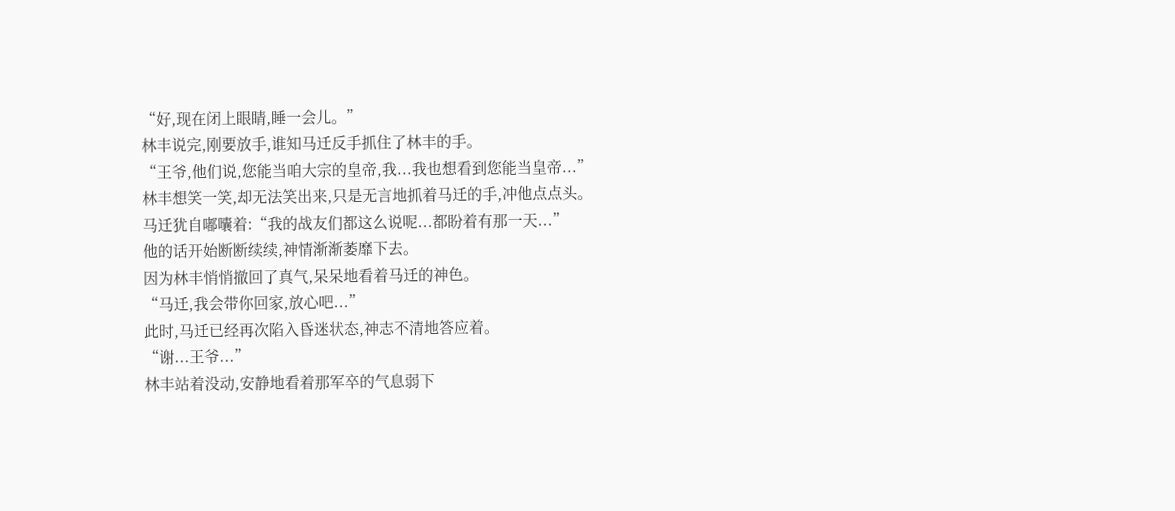“好,现在闭上眼睛,睡一会儿。”
林丰说完,刚要放手,谁知马迁反手抓住了林丰的手。
“王爷,他们说,您能当咱大宗的皇帝,我...我也想看到您能当皇帝...”
林丰想笑一笑,却无法笑出来,只是无言地抓着马迁的手,冲他点点头。
马迁犹自嘟囔着:“我的战友们都这么说呢...都盼着有那一天...”
他的话开始断断续续,神情渐渐萎靡下去。
因为林丰悄悄撤回了真气,呆呆地看着马迁的神色。
“马迁,我会带你回家,放心吧...”
此时,马迁已经再次陷入昏迷状态,神志不清地答应着。
“谢...王爷...”
林丰站着没动,安静地看着那军卒的气息弱下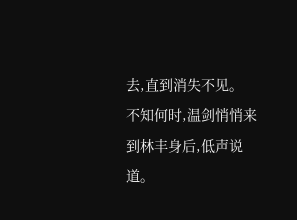去,直到消失不见。
不知何时,温剑悄悄来到林丰身后,低声说道。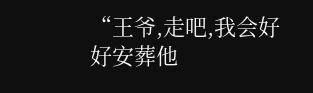“王爷,走吧,我会好好安葬他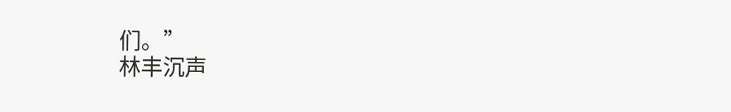们。”
林丰沉声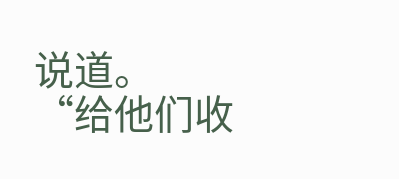说道。
“给他们收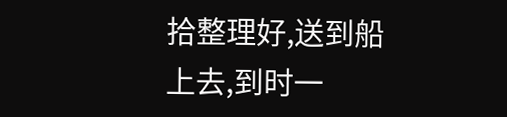拾整理好,送到船上去,到时一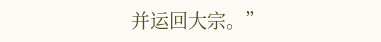并运回大宗。”